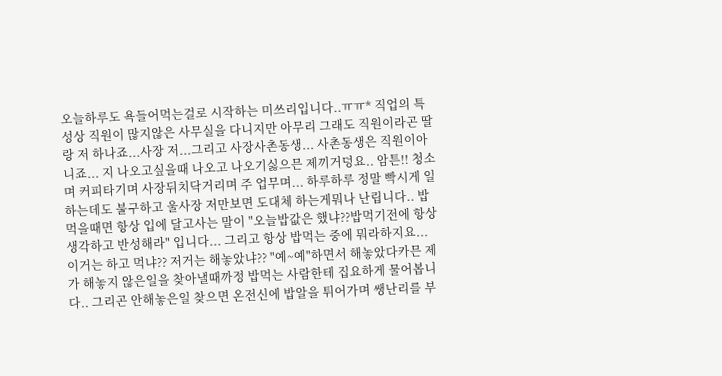오늘하루도 욕들어먹는걸로 시작하는 미쓰리입니다..ㅠㅠ* 직업의 특성상 직원이 많지않은 사무실을 다니지만 아무리 그래도 직원이라곤 딸랑 저 하나죠...사장 저...그리고 사장사촌동생... 사촌동생은 직원이아니죠... 지 나오고싶을때 나오고 나오기싫으믄 제끼거덩요.. 암튼!! 청소며 커피타기며 사장뒤치닥거리며 주 업무며... 하루하루 정말 빡시게 일하는데도 불구하고 울사장 저만보면 도대체 하는게뭐나 난립니다.. 밥먹을때면 항상 입에 달고사는 말이 "오늘밥값은 했냐??밥먹기전에 항상 생각하고 반성해라" 입니다... 그리고 항상 밥먹는 중에 뭐라하지요... 이거는 하고 먹냐?? 저거는 해놓았냐?? "예~예"하면서 해놓았다카믄 제가 해놓지 않은일을 찾아낼때까정 밥먹는 사람한테 집요하게 물어봅니다.. 그리곤 안해놓은일 찾으면 온전신에 밥알을 튀어가며 쌩난리를 부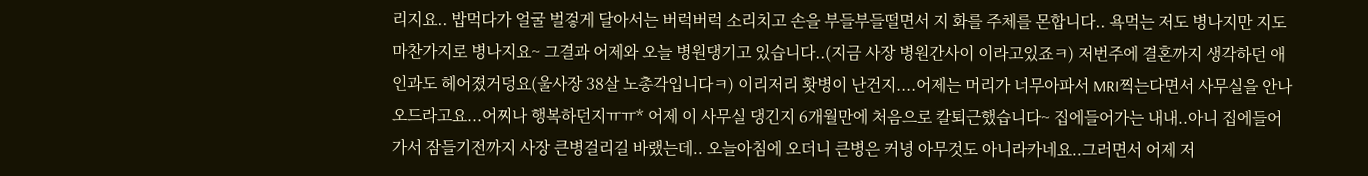리지요.. 밥먹다가 얼굴 벌겋게 달아서는 버럭버럭 소리치고 손을 부들부들떨면서 지 화를 주체를 몬합니다.. 욕먹는 저도 병나지만 지도 마찬가지로 병나지요~ 그결과 어제와 오늘 병원댕기고 있습니다..(지금 사장 병원간사이 이라고있죠ㅋ) 저번주에 결혼까지 생각하던 애인과도 헤어졌거덩요(울사장 38살 노총각입니다ㅋ) 이리저리 홧병이 난건지....어제는 머리가 너무아파서 MRI찍는다면서 사무실을 안나오드라고요...어찌나 행복하던지ㅠㅠ* 어제 이 사무실 댕긴지 6개월만에 처음으로 칼퇴근했습니다~ 집에들어가는 내내..아니 집에들어가서 잠들기전까지 사장 큰병걸리길 바랬는데.. 오늘아침에 오더니 큰병은 커녕 아무것도 아니라카네요..그러면서 어제 저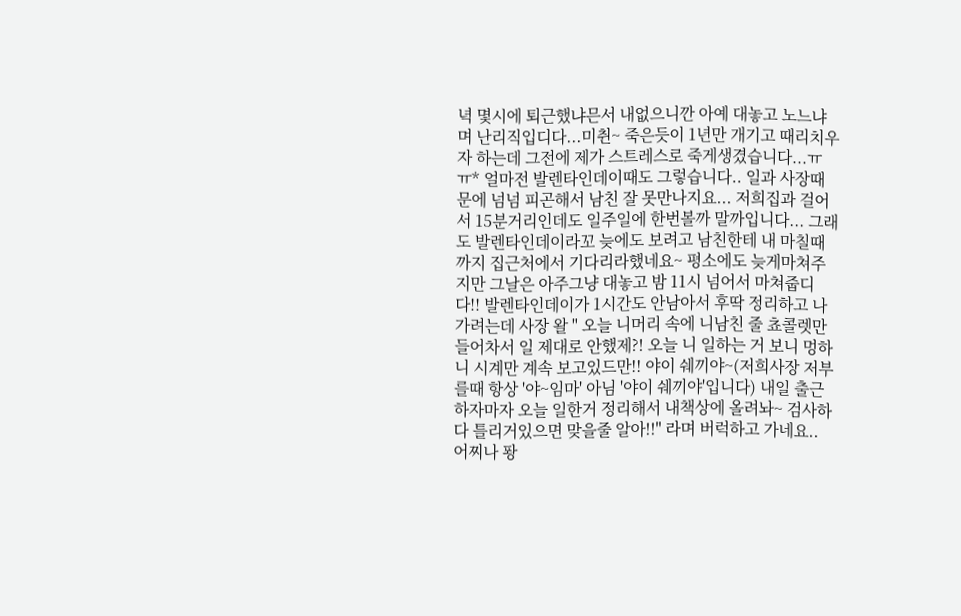녁 몇시에 퇴근했냐믄서 내없으니깐 아예 대놓고 노느냐며 난리직입디다...미췬~ 죽은듯이 1년만 개기고 때리치우자 하는데 그전에 제가 스트레스로 죽게생겼습니다...ㅠㅠ* 얼마전 발렌타인데이때도 그렇습니다.. 일과 사장때문에 넘넘 피곤해서 남친 잘 못만나지요... 저희집과 걸어서 15분거리인데도 일주일에 한번볼까 말까입니다... 그래도 발렌타인데이라꼬 늦에도 보려고 남친한테 내 마칠때까지 집근처에서 기다리라했네요~ 평소에도 늦게마쳐주지만 그날은 아주그냥 대놓고 밤 11시 넘어서 마쳐줍디다!! 발렌타인데이가 1시간도 안남아서 후딱 정리하고 나가려는데 사장 왈 " 오늘 니머리 속에 니남친 줄 쵸콜렛만 들어차서 일 제대로 안했제?! 오늘 니 일하는 거 보니 멍하니 시계만 계속 보고있드만!! 야이 쉐끼야~(저희사장 저부를때 항상 '야~임마' 아님 '야이 쉐끼야'입니다) 내일 출근하자마자 오늘 일한거 정리해서 내책상에 올려놔~ 검사하다 틀리거있으면 맞을줄 알아!!" 라며 버럭하고 가네요.. 어찌나 퐝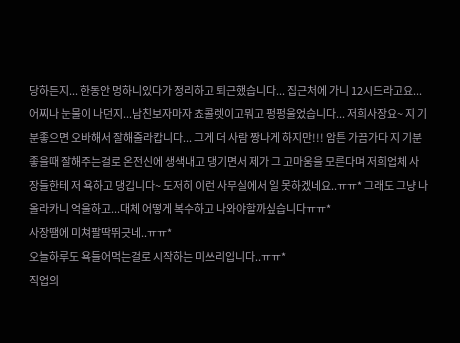당하든지... 한동안 멍하니있다가 정리하고 퇴근했습니다... 집근처에 가니 12시드라고요...어찌나 눈물이 나던지...남친보자마자 쵸콜렛이고뭐고 펑펑울었습니다... 저희사장요~ 지 기분좋으면 오바해서 잘해줄라캅니다... 그게 더 사람 짱나게 하지만!!! 암튼 가끔가다 지 기분좋을때 잘해주는걸로 온전신에 생색내고 댕기면서 제가 그 고마움을 모른다며 저희업체 사장들한테 저 욕하고 댕깁니다~ 도저히 이런 사무실에서 일 못하겠네요..ㅠㅠ* 그래도 그냥 나올라카니 억울하고...대체 어떻게 복수하고 나와야할까싶습니다ㅠㅠ*
사장땜에 미쳐팔딱뛰긋네..ㅠㅠ*
오늘하루도 욕들어먹는걸로 시작하는 미쓰리입니다..ㅠㅠ*
직업의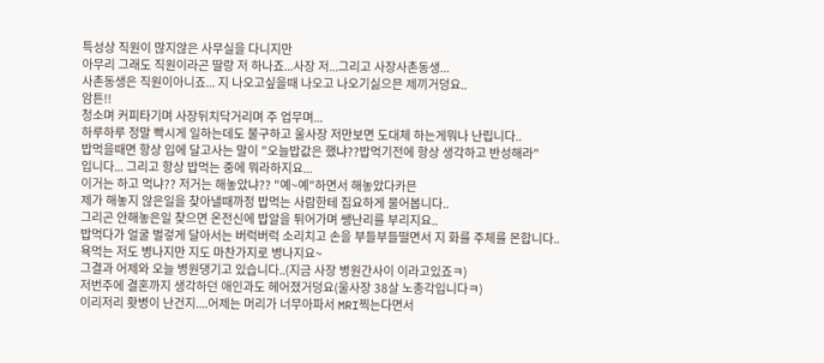특성상 직원이 많지않은 사무실을 다니지만
아무리 그래도 직원이라곤 딸랑 저 하나죠...사장 저...그리고 사장사촌동생...
사촌동생은 직원이아니죠... 지 나오고싶을때 나오고 나오기싫으믄 제끼거덩요..
암튼!!
청소며 커피타기며 사장뒤치닥거리며 주 업무며...
하루하루 정말 빡시게 일하는데도 불구하고 울사장 저만보면 도대체 하는게뭐나 난립니다..
밥먹을때면 항상 입에 달고사는 말이 "오늘밥값은 했냐??밥먹기전에 항상 생각하고 반성해라"
입니다... 그리고 항상 밥먹는 중에 뭐라하지요...
이거는 하고 먹냐?? 저거는 해놓았냐?? "예~예"하면서 해놓았다카믄
제가 해놓지 않은일을 찾아낼때까정 밥먹는 사람한테 집요하게 물어봅니다..
그리곤 안해놓은일 찾으면 온전신에 밥알을 튀어가며 쌩난리를 부리지요..
밥먹다가 얼굴 벌겋게 달아서는 버럭버럭 소리치고 손을 부들부들떨면서 지 화를 주체를 몬합니다..
욕먹는 저도 병나지만 지도 마찬가지로 병나지요~
그결과 어제와 오늘 병원댕기고 있습니다..(지금 사장 병원간사이 이라고있죠ㅋ)
저번주에 결혼까지 생각하던 애인과도 헤어졌거덩요(울사장 38살 노총각입니다ㅋ)
이리저리 홧병이 난건지....어제는 머리가 너무아파서 MRI찍는다면서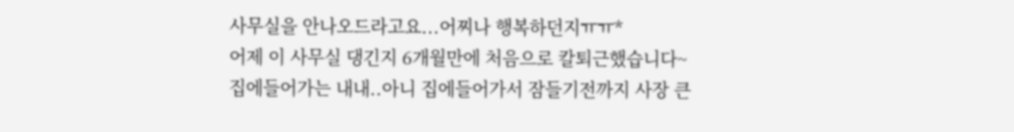사무실을 안나오드라고요...어찌나 행복하던지ㅠㅠ*
어제 이 사무실 댕긴지 6개월만에 처음으로 칼퇴근했습니다~
집에들어가는 내내..아니 집에들어가서 잠들기전까지 사장 큰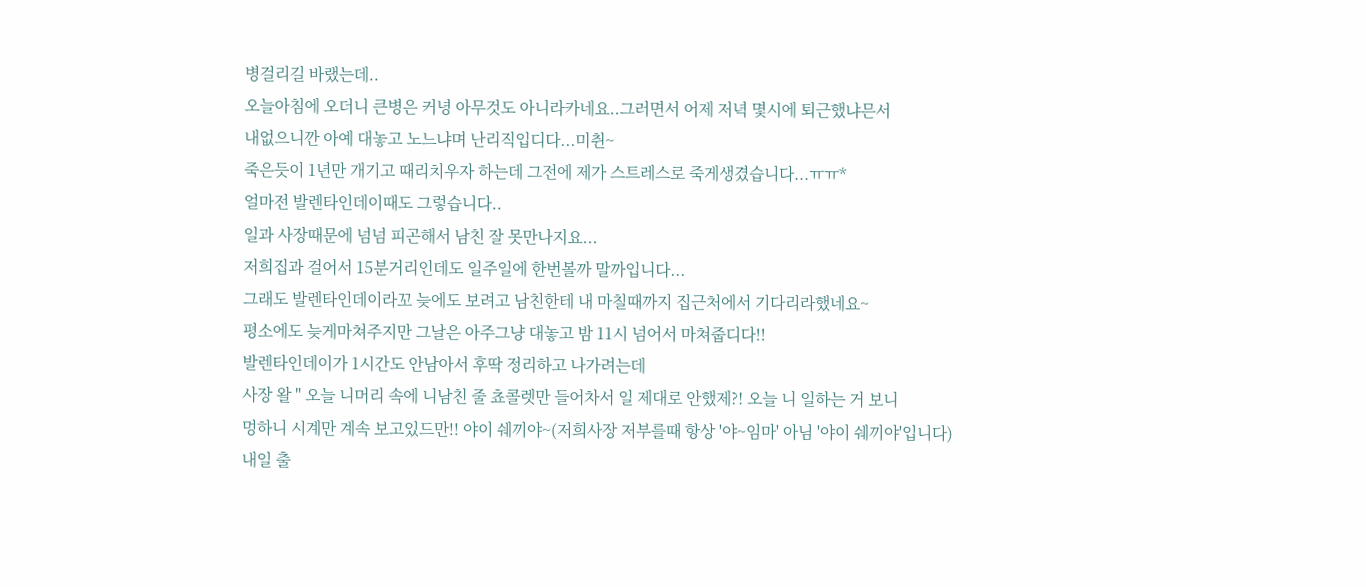병걸리길 바랬는데..
오늘아침에 오더니 큰병은 커녕 아무것도 아니라카네요..그러면서 어제 저녁 몇시에 퇴근했냐믄서
내없으니깐 아예 대놓고 노느냐며 난리직입디다...미췬~
죽은듯이 1년만 개기고 때리치우자 하는데 그전에 제가 스트레스로 죽게생겼습니다...ㅠㅠ*
얼마전 발렌타인데이때도 그렇습니다..
일과 사장때문에 넘넘 피곤해서 남친 잘 못만나지요...
저희집과 걸어서 15분거리인데도 일주일에 한번볼까 말까입니다...
그래도 발렌타인데이라꼬 늦에도 보려고 남친한테 내 마칠때까지 집근처에서 기다리라했네요~
평소에도 늦게마쳐주지만 그날은 아주그냥 대놓고 밤 11시 넘어서 마쳐줍디다!!
발렌타인데이가 1시간도 안남아서 후딱 정리하고 나가려는데
사장 왈 " 오늘 니머리 속에 니남친 줄 쵸콜렛만 들어차서 일 제대로 안했제?! 오늘 니 일하는 거 보니
멍하니 시계만 계속 보고있드만!! 야이 쉐끼야~(저희사장 저부를때 항상 '야~임마' 아님 '야이 쉐끼야'입니다)
내일 출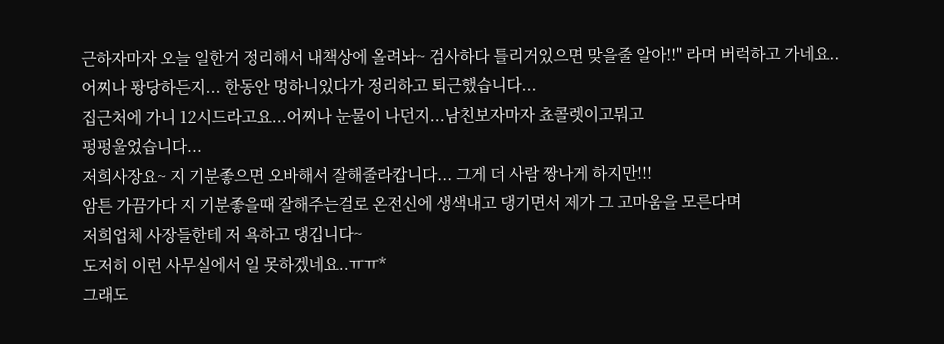근하자마자 오늘 일한거 정리해서 내책상에 올려놔~ 검사하다 틀리거있으면 맞을줄 알아!!" 라며 버럭하고 가네요..
어찌나 퐝당하든지... 한동안 멍하니있다가 정리하고 퇴근했습니다...
집근처에 가니 12시드라고요...어찌나 눈물이 나던지...남친보자마자 쵸콜렛이고뭐고
펑펑울었습니다...
저희사장요~ 지 기분좋으면 오바해서 잘해줄라캅니다... 그게 더 사람 짱나게 하지만!!!
암튼 가끔가다 지 기분좋을때 잘해주는걸로 온전신에 생색내고 댕기면서 제가 그 고마움을 모른다며
저희업체 사장들한테 저 욕하고 댕깁니다~
도저히 이런 사무실에서 일 못하겠네요..ㅠㅠ*
그래도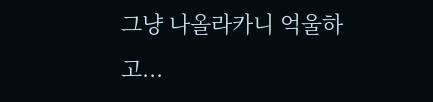그냥 나올라카니 억울하고...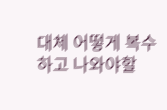대체 어떻게 복수하고 나와야할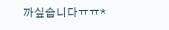까싶습니다ㅠㅠ*